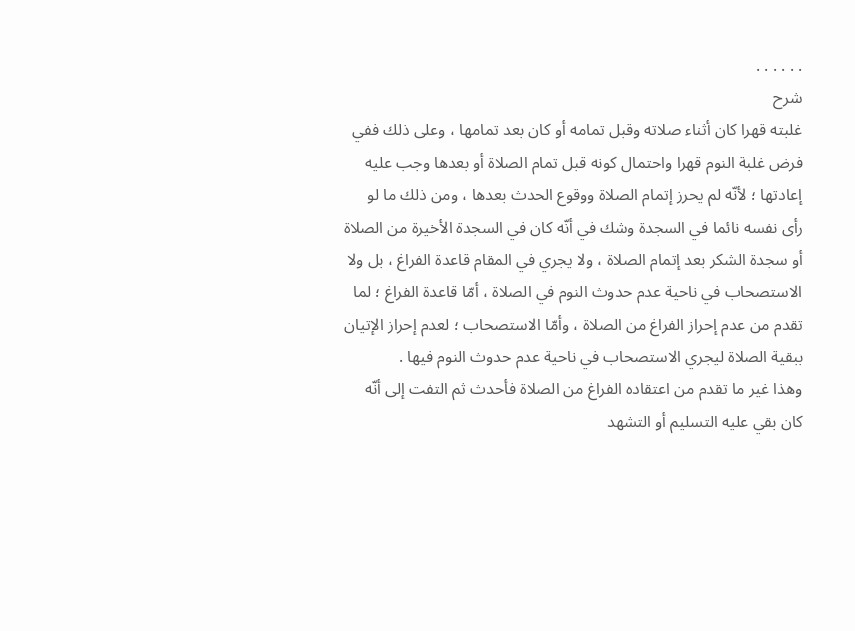. . . . . .
شرح
غلبته قهرا كان أثناء صلاته وقبل تمامه أو كان بعد تمامها ، وعلى ذلك ففي فرض غلبة النوم قهرا واحتمال كونه قبل تمام الصلاة أو بعدها وجب عليه إعادتها ؛ لأنّه لم يحرز إتمام الصلاة ووقوع الحدث بعدها ، ومن ذلك ما لو رأى نفسه نائما في السجدة وشك في أنّه كان في السجدة الأخيرة من الصلاة أو سجدة الشكر بعد إتمام الصلاة ، ولا يجري في المقام قاعدة الفراغ ، بل ولا الاستصحاب في ناحية عدم حدوث النوم في الصلاة ، أمّا قاعدة الفراغ ؛ لما تقدم من عدم إحراز الفراغ من الصلاة ، وأمّا الاستصحاب ؛ لعدم إحراز الإتيان ببقية الصلاة ليجري الاستصحاب في ناحية عدم حدوث النوم فيها .
وهذا غير ما تقدم من اعتقاده الفراغ من الصلاة فأحدث ثم التفت إلى أنّه كان بقي عليه التسليم أو التشهد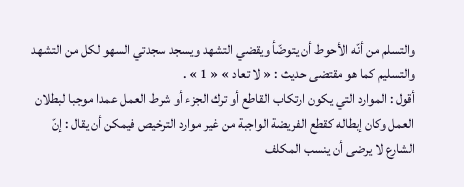والتسلم من أنّه الأحوط أن يتوضّأ ويقضي التشهد ويسجد سجدتي السهو لكل من التشهد والتسليم كما هو مقتضى حديث : « لا تعاد » « 1 » .
أقول : الموارد التي يكون ارتكاب القاطع أو ترك الجزء أو شرط العمل عمدا موجبا لبطلان العمل وكان إبطاله كقطع الفريضة الواجبة من غير موارد الترخيص فيمكن أن يقال : إنّ الشارع لا يرضى أن ينسب المكلف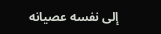إلى نفسه عصيانه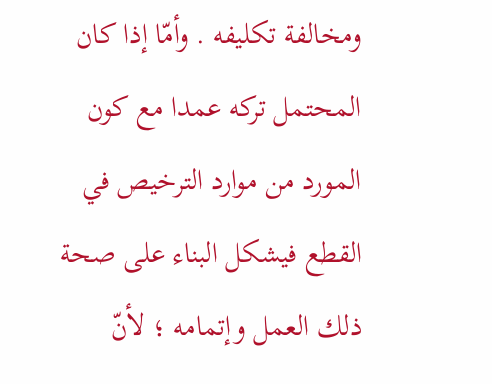ومخالفة تكليفه . وأمّا إذا كان المحتمل تركه عمدا مع كون المورد من موارد الترخيص في القطع فيشكل البناء على صحة ذلك العمل وإتمامه ؛ لأنّ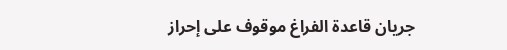جريان قاعدة الفراغ موقوف على إحراز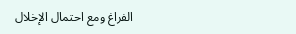الفراغ ومع احتمال الإخلال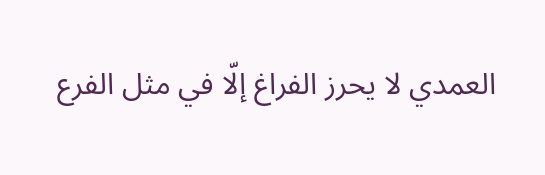العمدي لا يحرز الفراغ إلّا في مثل الفرع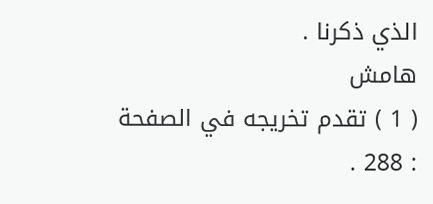الذي ذكرنا .
هامش
( 1 ) تقدم تخريجه في الصفحة : 288 .